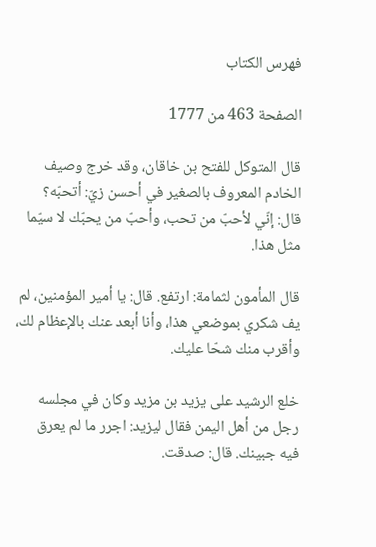فهرس الكتاب

الصفحة 463 من 1777

قال المتوكل للفتح بن خاقان، وقد خرج وصيف الخادم المعروف بالصغير في أحسن زيّ: أتحبّه؟ قال: إنّي لأحبّ من تحب، وأحبّ من يحبّك لا سيّما مثل هذا.

قال المأمون لثمامة: ارتفع. قال: يا أمير المؤمنين، لم يف شكري بموضعي هذا، وأنا أبعد عنك بالإعظام لك، وأقرب منك شحّا عليك.

خلع الرشيد على يزيد بن مزيد وكان في مجلسه رجل من أهل اليمن فقال ليزيد: اجرر ما لم يعرق فيه جبينك. قال: صدقت.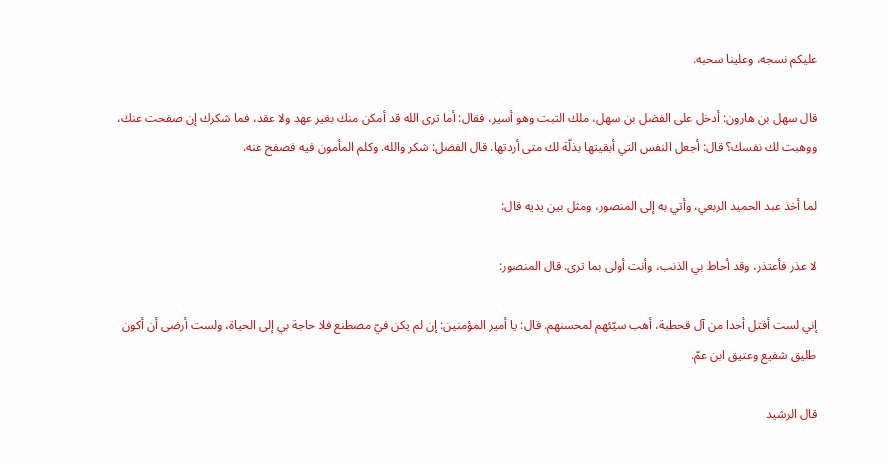عليكم نسجه، وعلينا سحبه.

قال سهل بن هارون: أدخل على الفضل بن سهل، ملك التبت وهو أسير، فقال: أما ترى الله قد أمكن منك بغير عهد ولا عقد، فما شكرك إن صفحت عنك، ووهبت لك نفسك؟ قال: أجعل النفس التي أبقيتها بذلّة لك متى أردتها. قال الفضل: شكر والله. وكلم المأمون فيه فصفح عنه.

لما أخذ عبد الحميد الربعي، وأتي به إلى المنصور، ومثل بين يديه قال:

لا عذر فأعتذر، وقد أحاط بي الذنب، وأنت أولى بما ترى. قال المنصور:

إني لست أقتل أحدا من آل قحطبة، أهب سيّئهم لمحسنهم. قال: يا أمير المؤمنين: إن لم يكن فيّ مصطنع فلا حاجة بي إلى الحياة، ولست أرضى أن أكون طليق شفيع وعتيق ابن عمّ.

قال الرشيد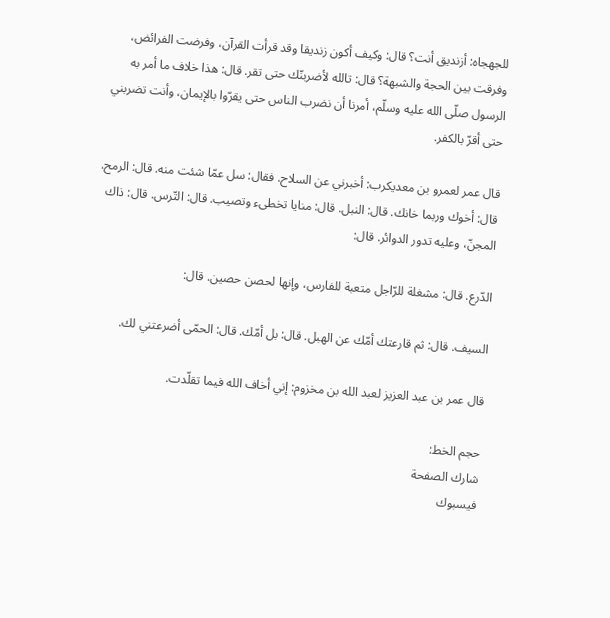للجهجاه: أزنديق أنت؟ قال: وكيف أكون زنديقا وقد قرأت القرآن، وفرضت الفرائض، وفرقت بين الحجة والشبهة؟ قال: تالله لأضربنّك حتى تقر. قال: هذا خلاف ما أمر به الرسول صلّى الله عليه وسلّم، أمرنا أن نضرب الناس حتى يقرّوا بالإيمان، وأنت تضربني حتى أقرّ بالكفر.

قال عمر لعمرو بن معديكرب: أخبرني عن السلاح. فقال: سل عمّا شئت منه. قال: الرمح. قال: أخوك وربما خانك. قال: النبل. قال: منايا تخطىء وتصيب. قال: التّرس. قال: ذاك المجنّ، وعليه تدور الدوائر. قال:

الدّرع. قال: مشغلة للرّاجل متعبة للفارس، وإنها لحصن حصين. قال:

السيف. قال: ثم قارعتك أمّك عن الهبل. قال: بل أمّك. قال: الحمّى أضرعتني لك.

قال عمر بن عبد العزيز لعبد الله بن مخزوم: إني أخاف الله فيما تقلّدت.

حجم الخط:
شارك الصفحة
فيسبوك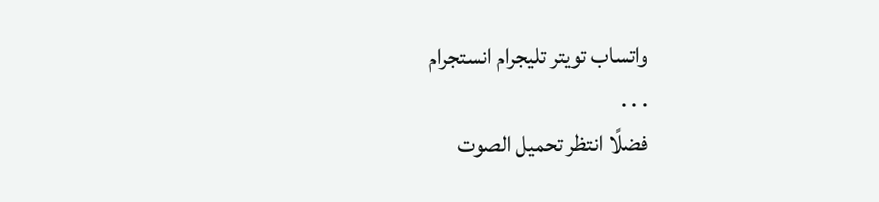واتساب تويتر تليجرام انستجرام
. . .
فضلًا انتظر تحميل الصوت